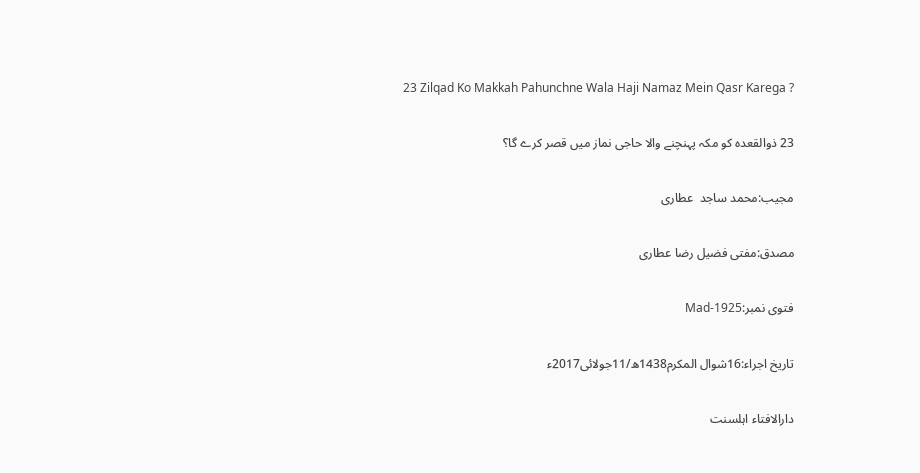23 Zilqad Ko Makkah Pahunchne Wala Haji Namaz Mein Qasr Karega ?

23 ذوالقعدہ کو مکہ پہنچنے والا حاجی نماز میں قصر کرے گا؟

مجیب:محمد ساجد  عطاری

مصدق:مفتی فضیل رضا عطاری

فتوی نمبر:Mad-1925

تاریخ اجراء:16شوال المکرم1438ھ/11جولائی2017ء

دارالافتاء اہلسنت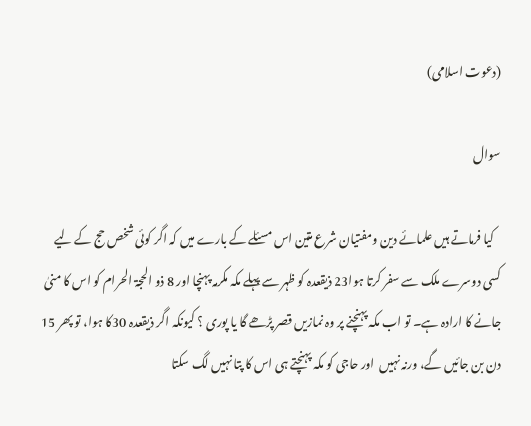(دعوت اسلامی)

سوال

   کیا فرماتے ہیں علمائے دین ومفتیان شرع متین اس مسئلے کے بارے میں کہ اگر کوئی شخص حج کے لیے  کسی دوسرے ملک سے سفر کرتا ہوا23 ذیقعدہ کو ظہر سے پہلے مکہ مکرمہ پہنچا اور 8 ذو الحجۃ الحرام کو اس کا منیٰ جانے کا ارادہ ہے۔ تو اب مکہ پہنچنے پر وہ نمازیں قصر پڑھے گا یا پوری ؟ کیونکہ اگر ذیقعدہ 30کا ہوا، تو پھر 15 دن بن جائیں گے، ورنہ نہیں  اور حاجی کو مکہ پہنچتے ہی اس کا پتا نہیں لگ سکتا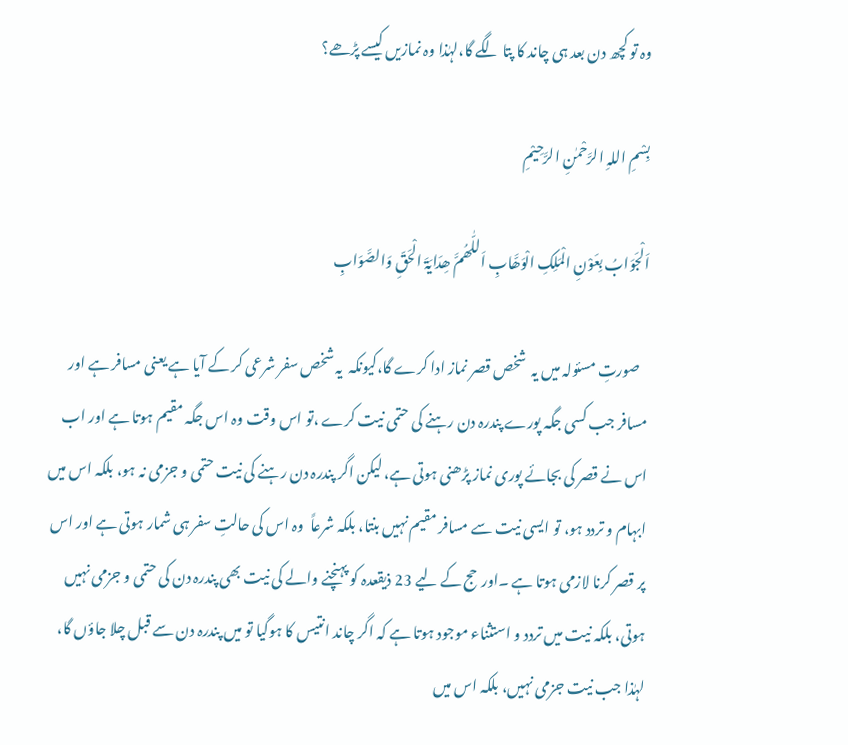وہ تو کچھ دن بعد ہی چاند کا پتا لگے گا،لہٰذا وہ نمازیں کیسے پڑھے؟

بِسْمِ اللہِ الرَّحْمٰنِ الرَّحِيْمِ

اَلْجَوَابُ بِعَوْنِ الْمَلِکِ الْوَھَّابِ اَللّٰھُمَّ ھِدَایَۃَ الْحَقِّ وَالصَّوَابِ

   صورتِ مسئولہ میں یہ  شخص قصر نماز ادا کرے گا،کیونکہ  یہ شخص سفر شرعی کر کے آیا ہے یعنی مسافر ہے اور مسافر جب کسی جگہ پورے پندرہ دن رہنے کی حتمی نیت کرے ،تو اس وقت وہ اس جگہ مقیم ہوتا ہے اور اب اس نے قصر کی بجائے پوری نماز پڑھنی ہوتی ہے، لیکن اگر پندرہ دن رہنے کی نیت حتمی و جزمی نہ ہو، بلکہ اس میں ابہام و تردد ہو، تو ایسی نیت سے مسافر مقیم نہیں بنتا، بلکہ شرعاً  وہ اس کی حالتِ سفر ہی شمار ہوتی ہے اور اس پر قصر کرنا لازمی ہوتا ہے ۔اورحج کے لیے 23 ذیقعدہ کو پہنچنے والے کی نیت بھی پندرہ دن کی حتمی و جزمی نہیں ہوتی، بلکہ نیت میں تردد و استثناء موجود ہوتا ہے کہ اگر چاند انتیس کا ہوگیا تو میں پندرہ دن سے قبل چلا جاؤں گا، لہٰذا جب نیت جزمی نہیں، بلکہ اس میں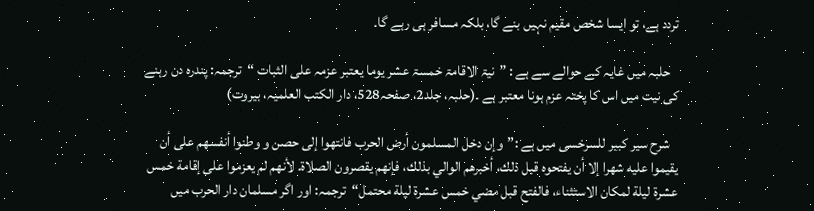تردد ہے، تو ایسا شخص مقیم نہیں بنے گا، بلکہ مسافر ہی رہے گا۔

   حلبہ میں غایہ کے حوالے سے ہے : ”نیۃ الاقامۃ خمسۃ عشر یوما یعتبر عزمہ علی الثبات “ترجمہ: پندرہ دن رہنے کی نیت میں اس کا پختہ عزم ہونا معتبر ہے ۔(حلبہ، جلد2، صفحہ528، دار الکتب العلمیہ، بیروت)

   شرح سیر کبیر للسرخسی میں ہے :”وإن دخل المسلمون أرض الحرب فانتهوا إلى حصن و وطنوا أنفسهم على أن يقيموا عليه شهرا إلا أن يفتحوه قبل ذلك، أخبرهم الوالي بذلك، فإنهم يقصرون الصلاة. لأنهم لم يعزموا على إقامة خمس عشرة ليلة لمكان الاستثناء، فالفتح قبل مضي خمس عشرة ليلة محتمل“ترجمہ: اور اگر مسلمان دار الحرب میں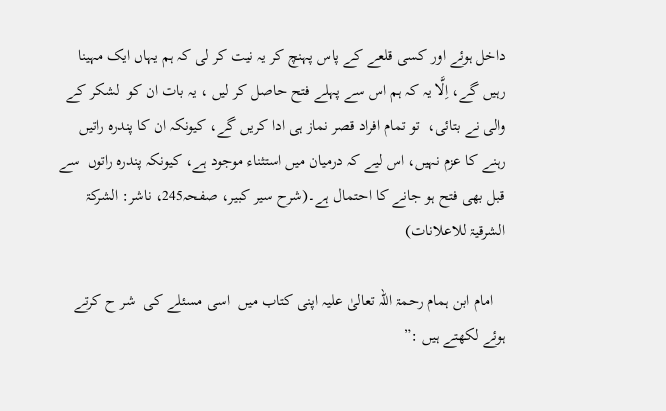داخل ہوئے اور کسی قلعے کے پاس پہنچ کر یہ نیت کر لی کہ ہم یہاں ایک مہینا رہیں گے، اِلَّا یہ کہ ہم اس سے پہلے فتح حاصل کر لیں ، یہ بات ان کو  لشکر کے والی نے بتائی،  تو تمام افراد قصر نماز ہی ادا کریں گے، کیونکہ ان کا پندرہ راتیں  رہنے کا عزم نہیں، اس لیے کہ درمیان میں استثناء موجود ہے، کیونکہ پندرہ راتوں  سے قبل بھی فتح ہو جانے کا احتمال ہے۔(شرح سیر کبیر، صفحہ245، ناشر: الشرکۃ الشرقیۃ للاعلانات)

   امام ابن ہمام رحمۃ اللہ تعالیٰ علیہ اپنی کتاب میں  اسی مسئلے کی  شر ح کرتے ہوئے لکھتے ہیں :”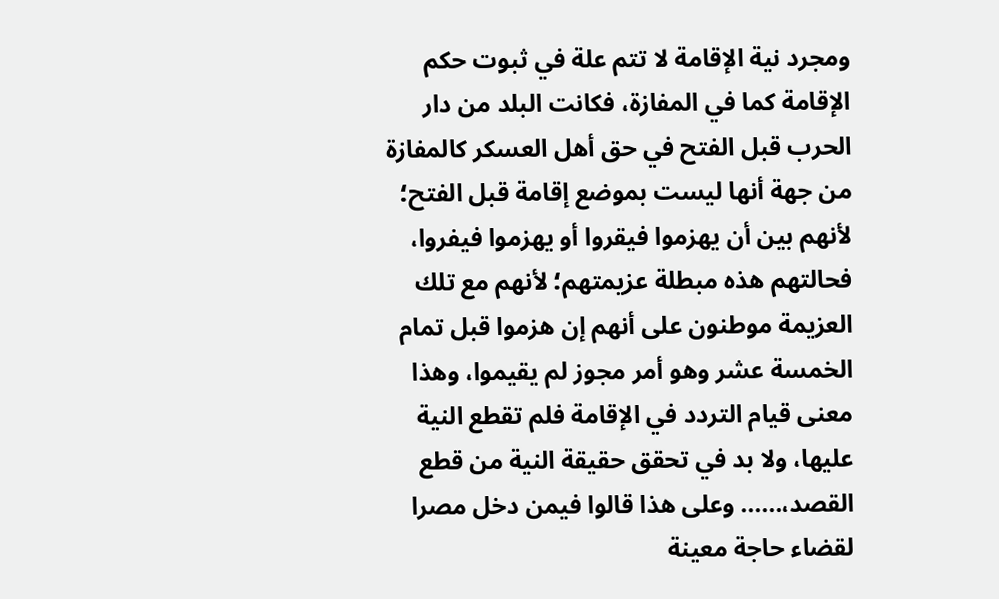ومجرد نية الإقامة لا تتم علة في ثبوت حكم الإقامة كما في المفازة، فكانت البلد من دار  الحرب قبل الفتح في حق أهل العسكر كالمفازة من جهة أنها ليست بموضع إقامة قبل الفتح؛ لأنهم بين أن يهزموا فيقروا أو يهزموا فيفروا، فحالتهم هذه مبطلة عزيمتهم؛ لأنهم مع تلك العزيمة موطنون على أنهم إن هزموا قبل تمام الخمسة عشر وهو أمر مجوز لم يقيموا، وهذا معنى قيام التردد في الإقامة فلم تقطع النية عليها، ولا بد في تحقق حقيقة النية من قطع القصد،...... وعلى هذا قالوا فيمن دخل مصرا  لقضاء حاجة معينة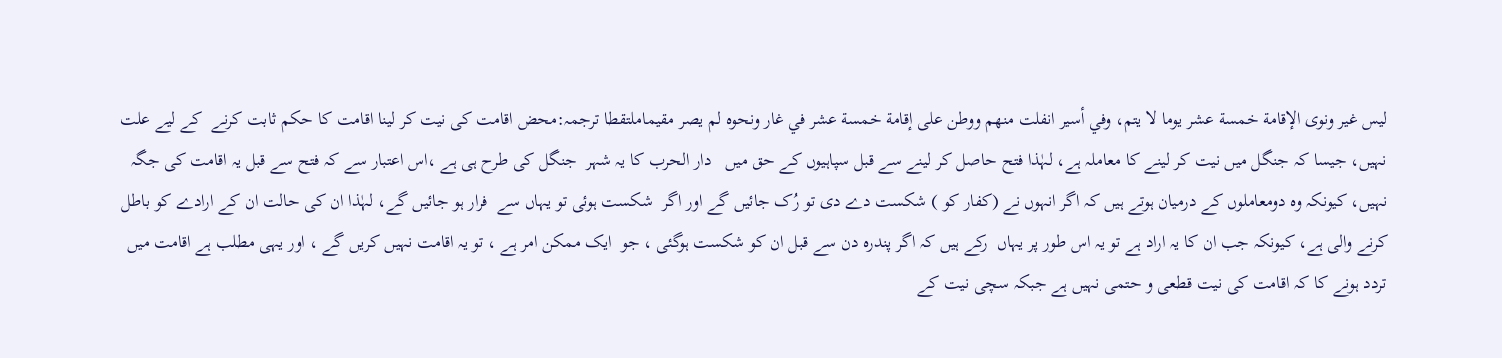ليس غير ونوى الإقامة خمسة عشر يوما لا يتم، وفي أسير انفلت منهم ووطن على إقامة خمسة عشر في غار ونحوه لم يصر مقيماملتقطا ترجمہ:محض اقامت کی نیت کر لینا اقامت کا حکم ثابت کرنے  کے لیے علت  نہیں، جیسا کہ جنگل میں نیت کر لینے کا معاملہ ہے، لہٰذا فتح حاصل کر لینے سے قبل سپاہیوں کے حق میں   دار الحرب کا یہ شہر  جنگل کی طرح ہی ہے ،اس اعتبار سے کہ فتح سے قبل یہ اقامت کی جگہ نہیں، کیونکہ وہ دومعاملوں کے درمیان ہوتے ہیں کہ اگر انہوں نے (کفار کو ) شکست دے دی تو رُک جائیں گے اور اگر  شکست ہوئی تو یہاں سے  فرار ہو جائیں گے، لہٰذا ان کی حالت ان کے ارادے کو باطل کرنے والی ہے، کیونکہ جب ان کا یہ اراد ہے تو یہ اس طور پر یہاں  رکے ہیں کہ اگر پندرہ دن سے قبل ان کو شکست ہوگئی ، جو  ایک ممکن امر ہے ، تو یہ اقامت نہیں کریں گے ، اور یہی مطلب ہے اقامت میں تردد ہونے کا کہ اقامت کی نیت قطعی و حتمی نہیں ہے جبکہ سچی نیت کے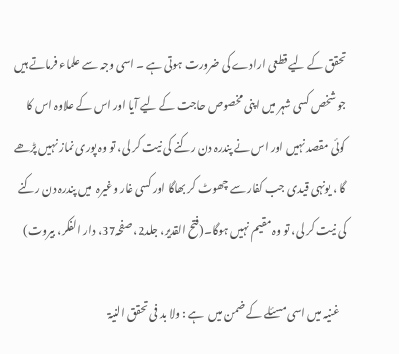تحقق کے لیے قطعی ارادے کی ضرورت ہوتی ہے ۔ اسی وجہ سے علماء فرماتے ہیں جو شخص کسی شہر میں اپنی مخصوص حاجت کے لیے آیا اور اس کے علاوہ اس کا کوئی مقصد نہیں اور اس نے پندرہ دن رکنے کی نیت کر لی، تو وہ پوری نماز نہیں پڑھے گا ، یونہی قیدی جب کفار سے چھوٹ کر بھاگا اور کسی غار وغیرہ  میں پندرہ دن رکنے کی نیت کر لی، تو وہ مقیم نہیں ہوگا۔(فتح القدیر، جلد2، صفحہ37، دار الفکر، بیروت)

   غنیہ میں اسی مسئلے کے ضمن میں  ہے : ولا بد فی تحقق النیۃ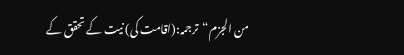من الجزم“ترجمہ:(اقامت کی) نیت کے تحقق کے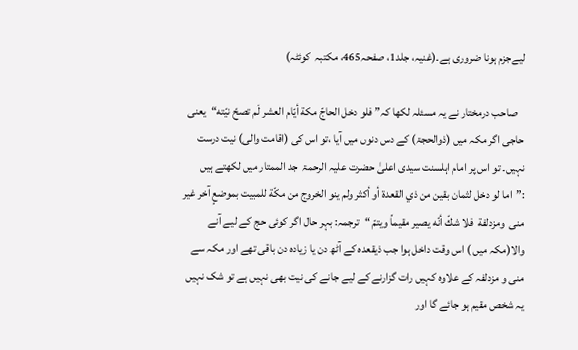لیےجزم ہونا ضروری ہے۔(غنیہ، جلد1، صفحہ465، مکتبہ  کوئٹہ)

   صاحب درمختار نے یہ مسئلہ لکھا کہ” فلو دخل الحاجّ مكة أيّام العشر لَم تصحّ نيّته“یعنی حاجی اگر مکہ میں (ذوالحجۃ) کے دس دنوں میں آیا ،تو اس کی (اقامت والی) نیت درست نہیں۔ تو اس پر امام اہلسنت سیدی اعلیٰ حضرت علیہ الرحمۃ  جد الممتار میں لکھتے ہیں :”اما لو دخل لثمان بقين من ذي القعدة أو أكثر ولم ينو الخروج من مكّة للمبيت بموضعٍ آخر غير منى  ومزدلفة  فلا شكّ أنّه يصير مقيماً ويتمّ “ترجمہ: بہر حال اگر کوئی حج کے لیے آنے والا(مکہ میں ) اس وقت داخل ہوا جب ذیقعدہ کے آٹھ دن یا زیادہ دن باقی تھے اور مکہ سے منی و مزدلفہ کے علاوہ کہیں رات گزارنے کے لیے جانے کی نیت بھی نہیں ہے تو شک نہیں یہ شخص مقیم ہو جائے گا اور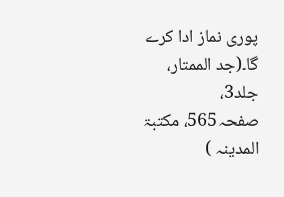پوری نماز ادا کرے گا۔(جد الممتار، جلد3، صفحہ565، مکتبۃ المدینہ )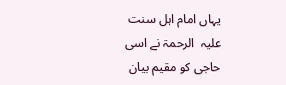یہاں امام اہل سنت علیہ  الرحمۃ نے اسی حاجی کو مقیم بیان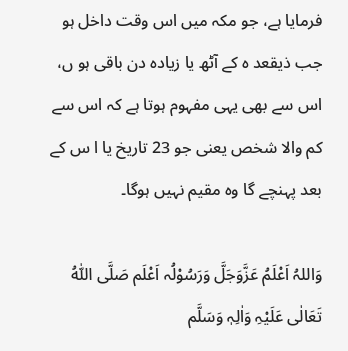فرمایا ہے، جو مکہ میں اس وقت داخل ہو جب ذیقعد ہ کے آٹھ یا زیادہ دن باقی ہو ں، اس سے بھی یہی مفہوم ہوتا ہے کہ اس سے کم والا شخص یعنی جو 23 تاریخ یا ا س کے بعد پہنچے گا وہ مقیم نہیں ہوگا۔

وَاللہُ اَعْلَمُ عَزَّوَجَلَّ وَرَسُوْلُہ اَعْلَم صَلَّی اللّٰہُ تَعَالٰی عَلَیْہِ وَاٰلِہٖ وَسَلَّم